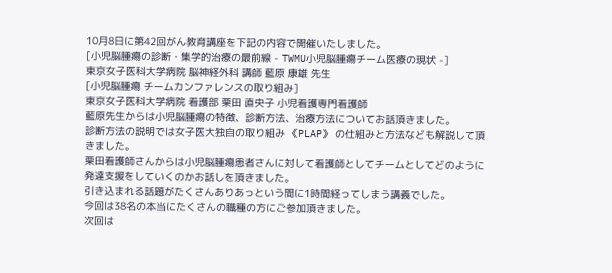10月8日に第42回がん教育講座を下記の内容で開催いたしました。
[小児脳腫瘍の診断・集学的治療の最前線 - TWMU小児脳腫瘍チーム医療の現状 -]
東京女子医科大学病院 脳神経外科 講師 藍原 康雄 先生
[小児脳腫瘍 チームカンファレンスの取り組み]
東京女子医科大学病院 看護部 栗田 直央子 小児看護専門看護師
藍原先生からは小児脳腫瘍の特徴、診断方法、治療方法についてお話頂きました。
診断方法の説明では女子医大独自の取り組み 《PLAP》 の仕組みと方法なども解説して頂きました。
栗田看護師さんからは小児脳腫瘍患者さんに対して看護師としてチームとしてどのように発達支援をしていくのかお話しを頂きました。
引き込まれる話題がたくさんありあっという間に1時間経ってしまう講義でした。
今回は38名の本当にたくさんの職種の方にご参加頂きました。
次回は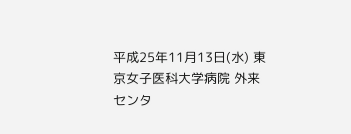平成25年11月13日(水) 東京女子医科大学病院 外来センタ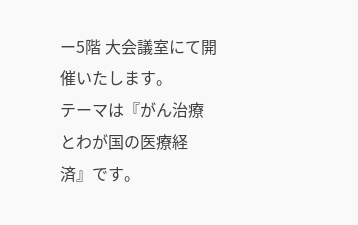ー5階 大会議室にて開催いたします。
テーマは『がん治療とわが国の医療経済』です。